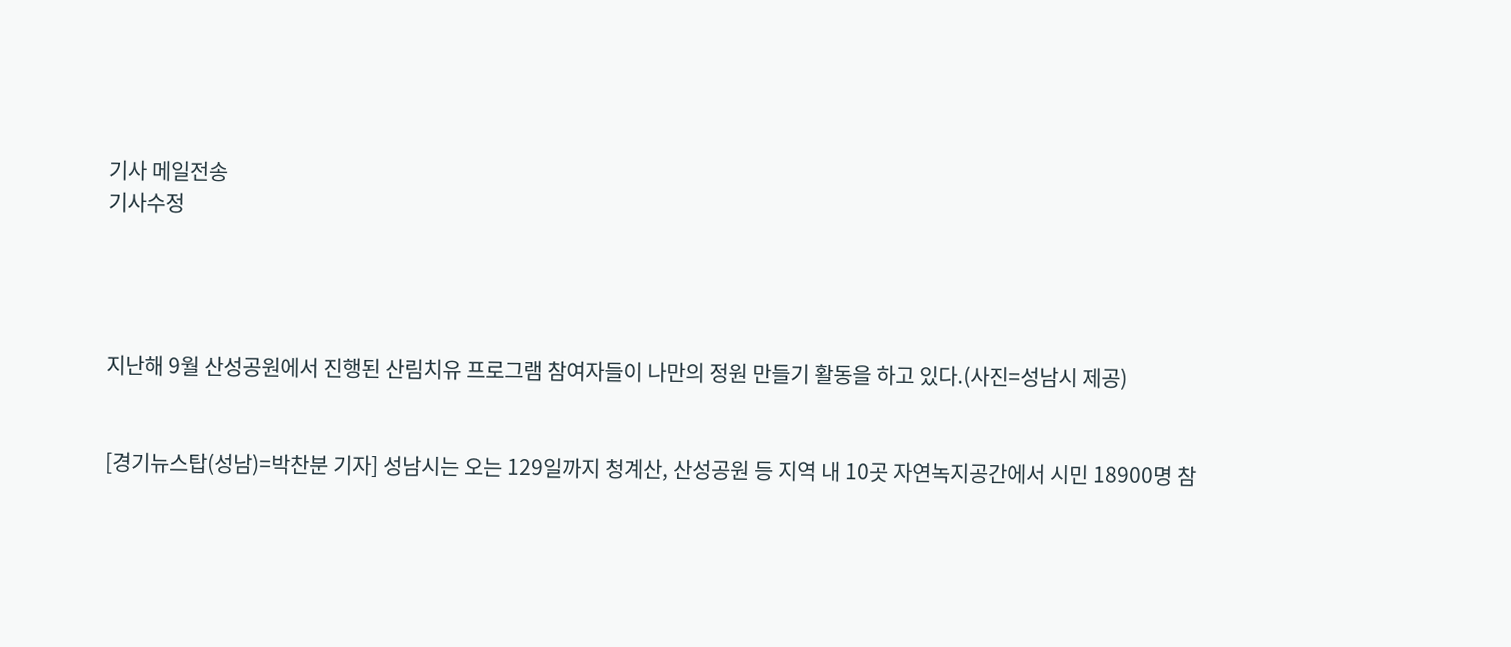기사 메일전송
기사수정




지난해 9월 산성공원에서 진행된 산림치유 프로그램 참여자들이 나만의 정원 만들기 활동을 하고 있다.(사진=성남시 제공)


[경기뉴스탑(성남)=박찬분 기자] 성남시는 오는 129일까지 청계산, 산성공원 등 지역 내 10곳 자연녹지공간에서 시민 18900명 참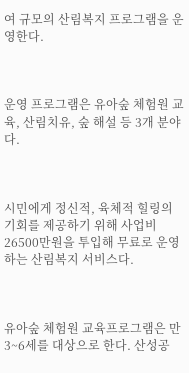여 규모의 산림복지 프로그램을 운영한다.



운영 프로그램은 유아숲 체험원 교육, 산림치유, 숲 해설 등 3개 분야다.



시민에게 정신적, 육체적 힐링의 기회를 제공하기 위해 사업비 26500만원을 투입해 무료로 운영하는 산림복지 서비스다.



유아숲 체험원 교육프로그램은 만 3~6세를 대상으로 한다. 산성공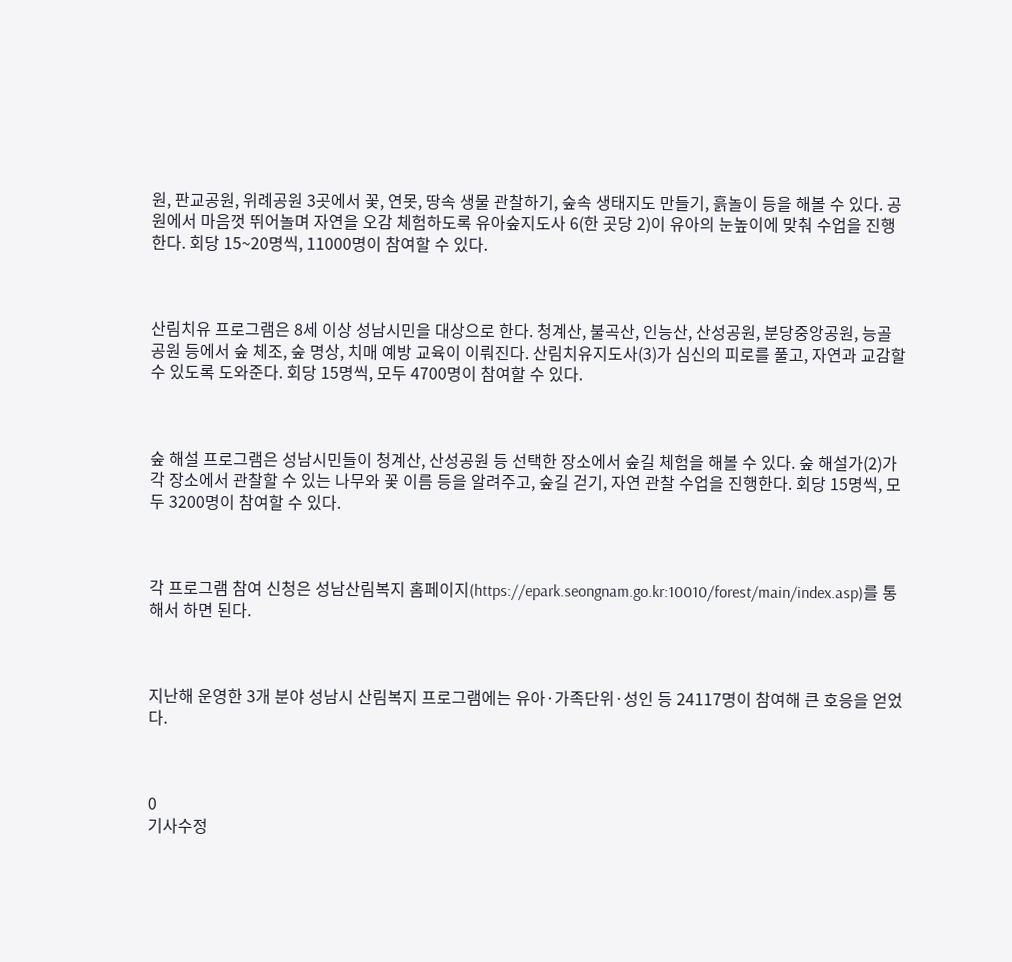원, 판교공원, 위례공원 3곳에서 꽃, 연못, 땅속 생물 관찰하기, 숲속 생태지도 만들기, 흙놀이 등을 해볼 수 있다. 공원에서 마음껏 뛰어놀며 자연을 오감 체험하도록 유아숲지도사 6(한 곳당 2)이 유아의 눈높이에 맞춰 수업을 진행한다. 회당 15~20명씩, 11000명이 참여할 수 있다.



산림치유 프로그램은 8세 이상 성남시민을 대상으로 한다. 청계산, 불곡산, 인능산, 산성공원, 분당중앙공원, 능골공원 등에서 숲 체조, 숲 명상, 치매 예방 교육이 이뤄진다. 산림치유지도사(3)가 심신의 피로를 풀고, 자연과 교감할 수 있도록 도와준다. 회당 15명씩, 모두 4700명이 참여할 수 있다.



숲 해설 프로그램은 성남시민들이 청계산, 산성공원 등 선택한 장소에서 숲길 체험을 해볼 수 있다. 숲 해설가(2)가 각 장소에서 관찰할 수 있는 나무와 꽃 이름 등을 알려주고, 숲길 걷기, 자연 관찰 수업을 진행한다. 회당 15명씩, 모두 3200명이 참여할 수 있다.



각 프로그램 참여 신청은 성남산림복지 홈페이지(https://epark.seongnam.go.kr:10010/forest/main/index.asp)를 통해서 하면 된다.



지난해 운영한 3개 분야 성남시 산림복지 프로그램에는 유아·가족단위·성인 등 24117명이 참여해 큰 호응을 얻었다.



0
기사수정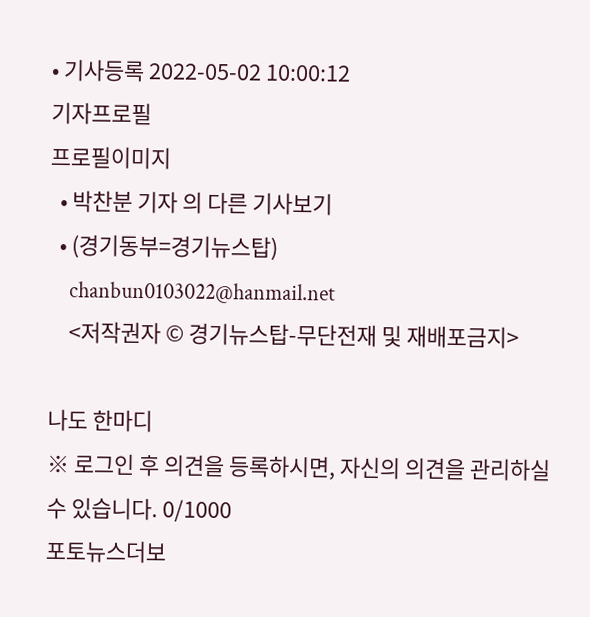• 기사등록 2022-05-02 10:00:12
기자프로필
프로필이미지
  • 박찬분 기자 의 다른 기사보기
  • (경기동부=경기뉴스탑)
    chanbun0103022@hanmail.net
    <저작권자 © 경기뉴스탑-무단전재 및 재배포금지>

나도 한마디
※ 로그인 후 의견을 등록하시면, 자신의 의견을 관리하실 수 있습니다. 0/1000
포토뉴스더보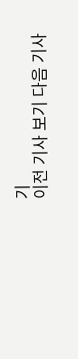기
이전 기사 보기 다음 기사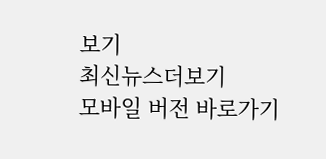보기
최신뉴스더보기
모바일 버전 바로가기